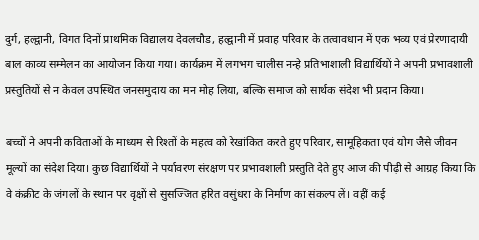दुर्ग, हल्द्वानी, विगत दिनों प्राथमिक विद्यालय देवलचौड, हल्द्वानी में प्रवाह परिवार के तत्वावधान में एक भव्य एवं प्रेरणादायी बाल काव्य सम्मेलन का आयोजन किया गया। कार्यक्रम में लगभग चालीस नन्हे प्रतिभाशाली विद्यार्थियों ने अपनी प्रभावशाली प्रस्तुतियों से न केवल उपस्थित जनसमुदाय का मन मोह लिया, बल्कि समाज को सार्थक संदेश भी प्रदान किया।

बच्चों ने अपनी कविताओं के माध्यम से रिश्तों के महत्व को रेखांकित करते हुए परिवार, सामूहिकता एवं योग जैसे जीवन मूल्यों का संदेश दिया। कुछ विद्यार्थियों ने पर्यावरण संरक्षण पर प्रभावशाली प्रस्तुति देते हुए आज की पीढ़ी से आग्रह किया कि वे कंक्रीट के जंगलों के स्थान पर वृक्षों से सुसज्जित हरित वसुंधरा के निर्माण का संकल्प लें। वहीं कई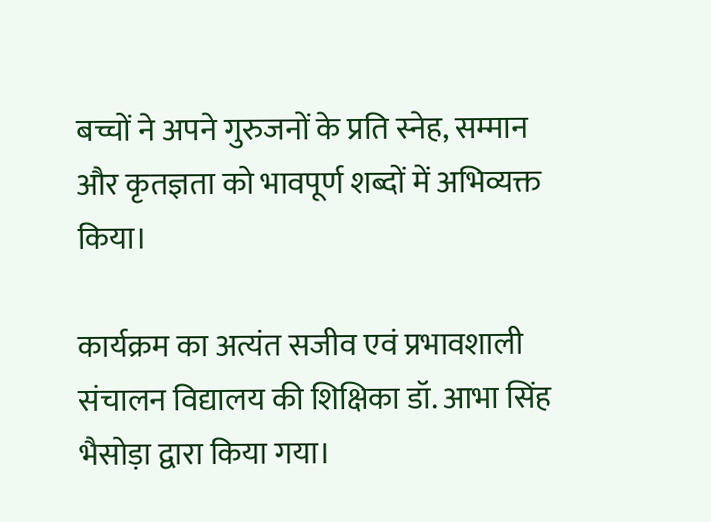बच्चों ने अपने गुरुजनों के प्रति स्नेह, सम्मान और कृतज्ञता को भावपूर्ण शब्दों में अभिव्यक्त किया।

कार्यक्रम का अत्यंत सजीव एवं प्रभावशाली संचालन विद्यालय की शिक्षिका डॉ. आभा सिंह भैसोड़ा द्वारा किया गया।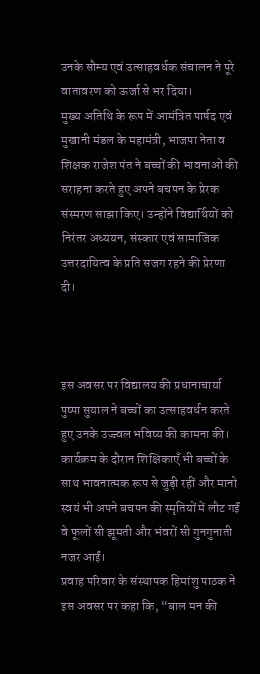उनके सौम्य एवं उत्साहवर्धक संचालन ने पूरे वातावरण को ऊर्जा से भर दिया।
मुख्य अतिथि के रूप में आमंत्रित पार्षद एवं मुखानी मंडल के महामंत्री, भाजपा नेता व शिक्षक राजेश पंत ने बच्चों की भावनाओं की सराहना करते हुए अपने बचपन के प्रेरक संस्मरण साझा किए। उन्होंने विद्यार्थियों को निरंतर अध्ययन, संस्कार एवं सामाजिक उत्तरदायित्व के प्रति सजग रहने की प्रेरणा दी।



इस अवसर पर विद्यालय की प्रधानाचार्या पुष्पा सुयाल ने बच्चों का उत्साहवर्धन करते हुए उनके उज्ज्वल भविष्य की कामना की। कार्यक्रम के दौरान शिक्षिकाएँ भी बच्चों के साथ भावनात्मक रूप से जुड़ी रहीं और मानो स्वयं भी अपने बचपन की स्मृतियों में लौट गईं वे फूलों सी झूमती और भंवरों सी गुनगुनाती नजर आईं।
प्रवाह परिवार के संस्थापक हिमांशु पाठक ने इस अवसर पर कहा कि, “बाल मन की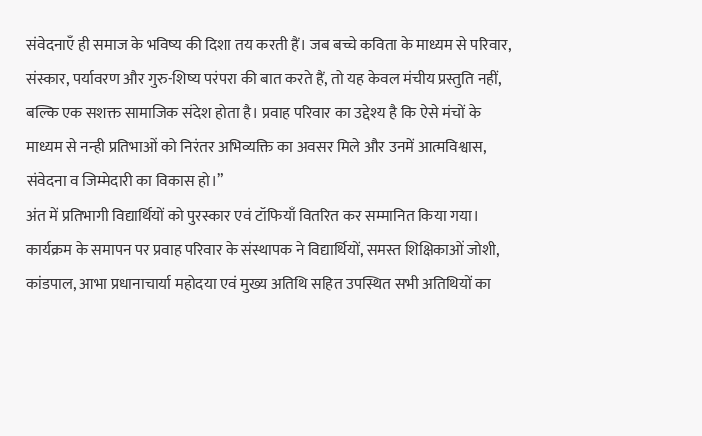संवेदनाएँ ही समाज के भविष्य की दिशा तय करती हैं। जब बच्चे कविता के माध्यम से परिवार, संस्कार, पर्यावरण और गुरु-शिष्य परंपरा की बात करते हैं, तो यह केवल मंचीय प्रस्तुति नहीं, बल्कि एक सशक्त सामाजिक संदेश होता है। प्रवाह परिवार का उद्देश्य है कि ऐसे मंचों के माध्यम से नन्ही प्रतिभाओं को निरंतर अभिव्यक्ति का अवसर मिले और उनमें आत्मविश्वास, संवेदना व जिम्मेदारी का विकास हो।”
अंत में प्रतिभागी विद्यार्थियों को पुरस्कार एवं टॉफियाँ वितरित कर सम्मानित किया गया। कार्यक्रम के समापन पर प्रवाह परिवार के संस्थापक ने विद्यार्थियों, समस्त शिक्षिकाओं जोशी, कांडपाल, आभा प्रधानाचार्या महोदया एवं मुख्य अतिथि सहित उपस्थित सभी अतिथियों का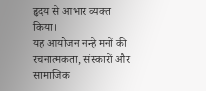हृदय से आभार व्यक्त किया।
यह आयोजन नन्हे मनों की रचनात्मकता, संस्कारों और सामाजिक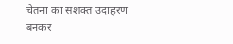चेतना का सशक्त उदाहरण बनकर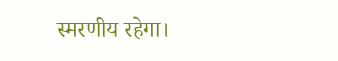स्मरणीय रहेगा।